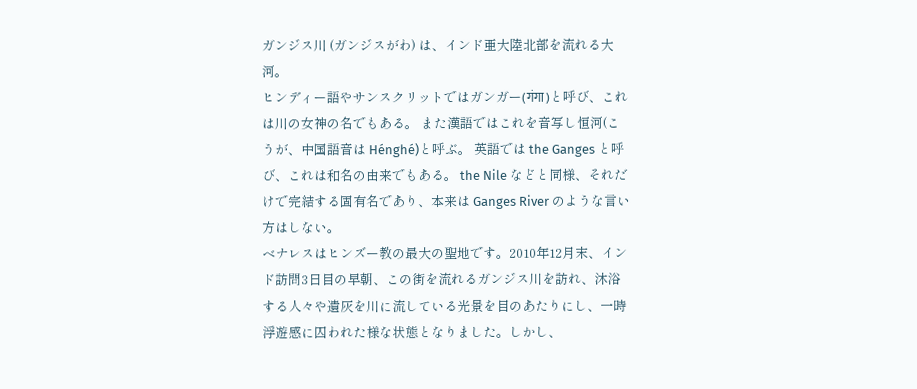ガンジス川 (ガンジスがわ) は、インド亜大陸北部を流れる大河。
ヒンディー語やサンスクリットではガンガー(गंगा)と呼び、これは川の女神の名でもある。 また漢語ではこれを音写し恒河(こうが、中国語音は Hénghé)と呼ぶ。 英語では the Ganges と呼び、これは和名の由来でもある。 the Nile などと同様、それだけで完結する固有名であり、本来は Ganges River のような言い方はしない。
ベナレスはヒンズー教の最大の聖地です。2010年12月末、インド訪問3日目の早朝、この街を流れるガンジス川を訪れ、沐浴する人々や遺灰を川に流している光景を目のあたりにし、一時浮遊感に囚われた様な状態となりました。しかし、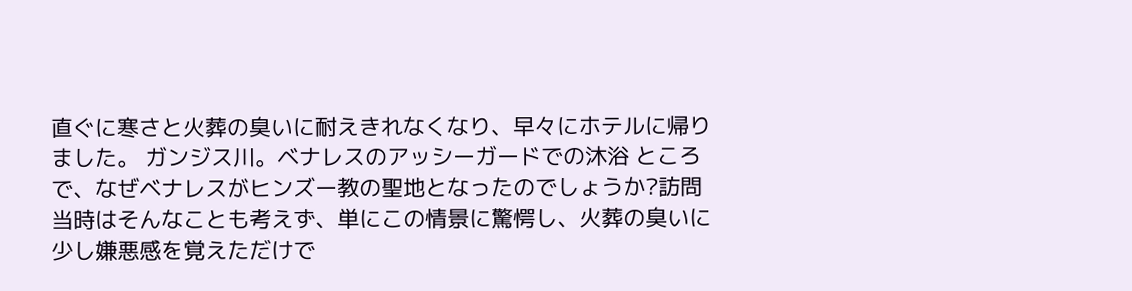直ぐに寒さと火葬の臭いに耐えきれなくなり、早々にホテルに帰りました。 ガンジス川。ベナレスのアッシーガードでの沐浴 ところで、なぜベナレスがヒンズー教の聖地となったのでしょうか?訪問当時はそんなことも考えず、単にこの情景に驚愕し、火葬の臭いに少し嫌悪感を覚えただけで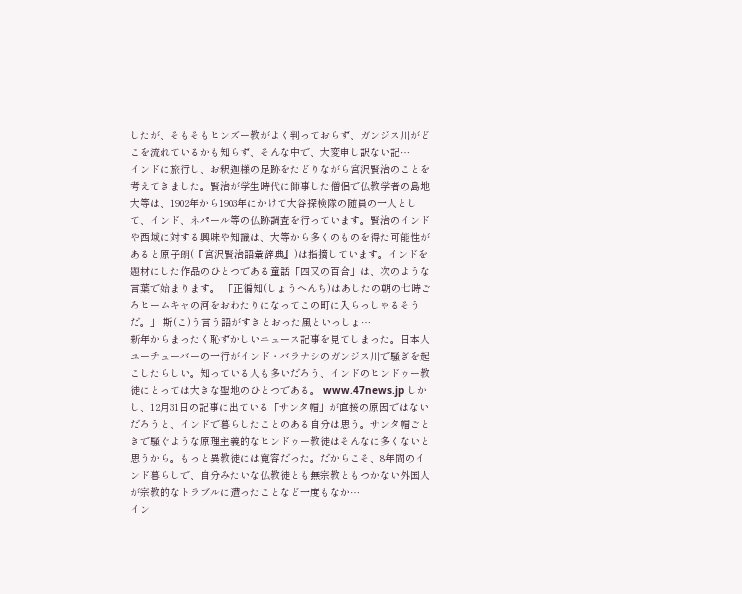したが、そもそもヒンズー教がよく判っておらず、ガンジス川がどこを流れているかも知らず、そんな中で、大変申し訳ない記…
インドに旅行し、お釈迦様の足跡をたどりながら宮沢賢治のことを考えてきました。賢治が学生時代に師事した僧侶で仏教学者の島地大等は、1902年から1903年にかけて大谷探検隊の随員の一人として、インド、ネパール等の仏跡調査を行っています。賢治のインドや西域に対する興味や知識は、大等から多くのものを得た可能性があると原子朗(『宮沢賢治語彙辞典』)は指摘しています。インドを題材にした作品のひとつである童話「四又の百合」は、次のような言葉で始まります。 「正徧知(しょうへんち)はあしたの朝の七時ごろヒームキャの河をおわたりになってこの町に入らっしゃるそうだ。」 斯(こ)う言う語がすきとおった風といっしょ…
新年からまったく恥ずかしいニュース記事を見てしまった。日本人ユーチューバーの一行がインド・バラナシのガンジス川で騒ぎを起こしたらしい。知っている人も多いだろう、インドのヒンドゥー教徒にとっては大きな聖地のひとつである。 www.47news.jp しかし、12月31日の記事に出ている「サンタ帽」が直接の原因ではないだろうと、インドで暮らしたことのある自分は思う。サンタ帽ごときで騒ぐような原理主義的なヒンドゥー教徒はそんなに多くないと思うから。もっと異教徒には寛容だった。だからこそ、8年間のインド暮らしで、自分みたいな仏教徒とも無宗教ともつかない外国人が宗教的なトラブルに遭ったことなど一度もなか…
イン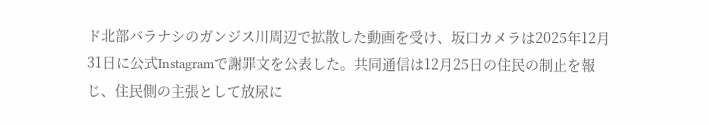ド北部バラナシのガンジス川周辺で拡散した動画を受け、坂口カメラは2025年12月31日に公式Instagramで謝罪文を公表した。共同通信は12月25日の住民の制止を報じ、住民側の主張として放尿に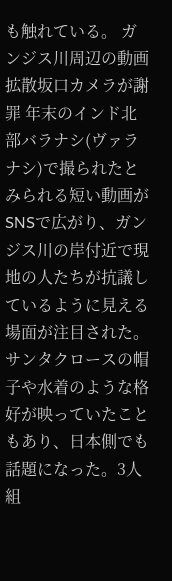も触れている。 ガンジス川周辺の動画拡散坂口カメラが謝罪 年末のインド北部バラナシ(ヴァラナシ)で撮られたとみられる短い動画がSNSで広がり、ガンジス川の岸付近で現地の人たちが抗議しているように見える場面が注目された。サンタクロースの帽子や水着のような格好が映っていたこともあり、日本側でも話題になった。3人組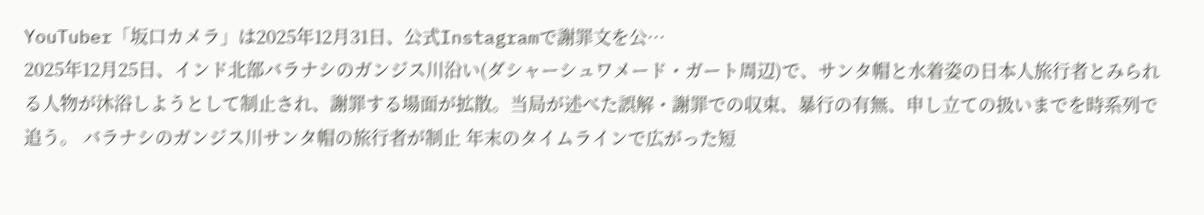YouTuber「坂口カメラ」は2025年12月31日、公式Instagramで謝罪文を公…
2025年12月25日、インド北部バラナシのガンジス川沿い(ダシャーシュワメード・ガート周辺)で、サンタ帽と水着姿の日本人旅行者とみられる人物が沐浴しようとして制止され、謝罪する場面が拡散。当局が述べた誤解・謝罪での収束、暴行の有無、申し立ての扱いまでを時系列で追う。 バラナシのガンジス川サンタ帽の旅行者が制止 年末のタイムラインで広がった短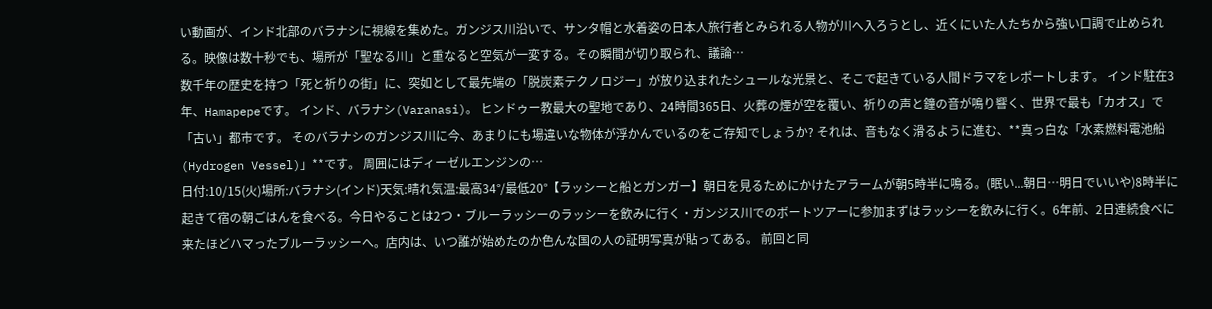い動画が、インド北部のバラナシに視線を集めた。ガンジス川沿いで、サンタ帽と水着姿の日本人旅行者とみられる人物が川へ入ろうとし、近くにいた人たちから強い口調で止められる。映像は数十秒でも、場所が「聖なる川」と重なると空気が一変する。その瞬間が切り取られ、議論…
数千年の歴史を持つ「死と祈りの街」に、突如として最先端の「脱炭素テクノロジー」が放り込まれたシュールな光景と、そこで起きている人間ドラマをレポートします。 インド駐在3年、Hamapepeです。 インド、バラナシ(Varanasi)。 ヒンドゥー教最大の聖地であり、24時間365日、火葬の煙が空を覆い、祈りの声と鐘の音が鳴り響く、世界で最も「カオス」で「古い」都市です。 そのバラナシのガンジス川に今、あまりにも場違いな物体が浮かんでいるのをご存知でしょうか? それは、音もなく滑るように進む、**真っ白な「水素燃料電池船(Hydrogen Vessel)」**です。 周囲にはディーゼルエンジンの…
日付:10/15(火)場所:バラナシ(インド)天気:晴れ気温:最高34°/最低20°【ラッシーと船とガンガー】朝日を見るためにかけたアラームが朝5時半に鳴る。(眠い...朝日…明日でいいや)8時半に起きて宿の朝ごはんを食べる。今日やることは2つ・ブルーラッシーのラッシーを飲みに行く・ガンジス川でのボートツアーに参加まずはラッシーを飲みに行く。6年前、2日連続食べに来たほどハマったブルーラッシーへ。店内は、いつ誰が始めたのか色んな国の人の証明写真が貼ってある。 前回と同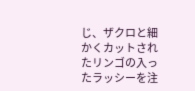じ、ザクロと細かくカットされたリンゴの入ったラッシーを注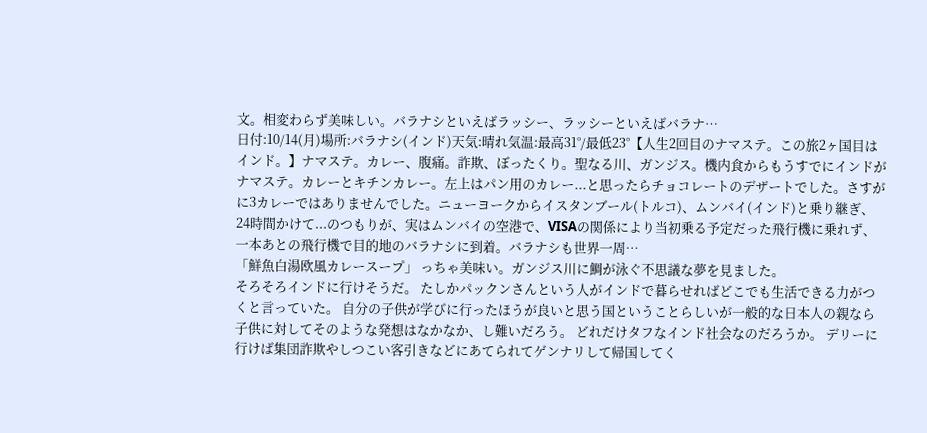文。相変わらず美味しい。バラナシといえばラッシー、ラッシーといえばバラナ…
日付:10/14(月)場所:バラナシ(インド)天気:晴れ気温:最高31°/最低23°【人生2回目のナマステ。この旅2ヶ国目はインド。】ナマステ。カレー、腹痛。詐欺、ぼったくり。聖なる川、ガンジス。機内食からもうすでにインドがナマステ。カレーとキチンカレー。左上はパン用のカレー...と思ったらチョコレートのデザートでした。さすがに3カレーではありませんでした。ニューヨークからイスタンブール(トルコ)、ムンバイ(インド)と乗り継ぎ、24時間かけて...のつもりが、実はムンバイの空港で、VISAの関係により当初乗る予定だった飛行機に乗れず、一本あとの飛行機で目的地のバラナシに到着。バラナシも世界一周…
「鮮魚白湯欧風カレースープ」 っちゃ美味い。ガンジス川に鯛が泳ぐ不思議な夢を見ました。
そろそろインドに行けそうだ。 たしかパックンさんという人がインドで暮らせればどこでも生活できる力がつくと言っていた。 自分の子供が学びに行ったほうが良いと思う国ということらしいが一般的な日本人の親なら子供に対してそのような発想はなかなか、し難いだろう。 どれだけタフなインド社会なのだろうか。 デリーに行けば集団詐欺やしつこい客引きなどにあてられてゲンナリして帰国してく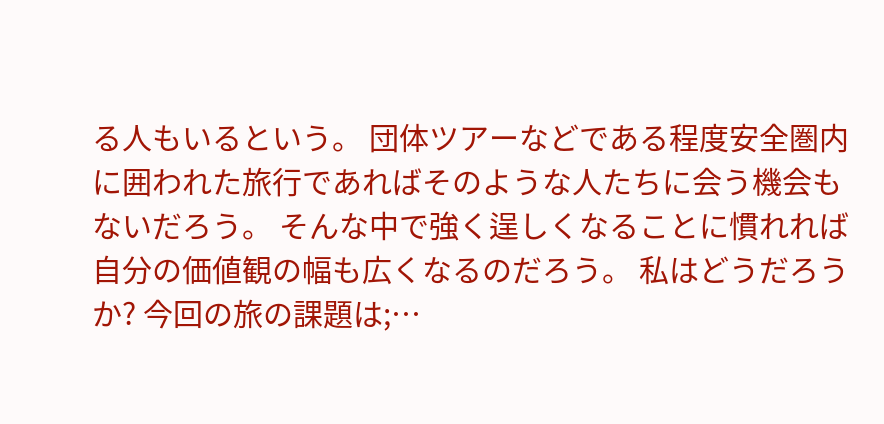る人もいるという。 団体ツアーなどである程度安全圏内に囲われた旅行であればそのような人たちに会う機会もないだろう。 そんな中で強く逞しくなることに慣れれば自分の価値観の幅も広くなるのだろう。 私はどうだろうか? 今回の旅の課題は;…